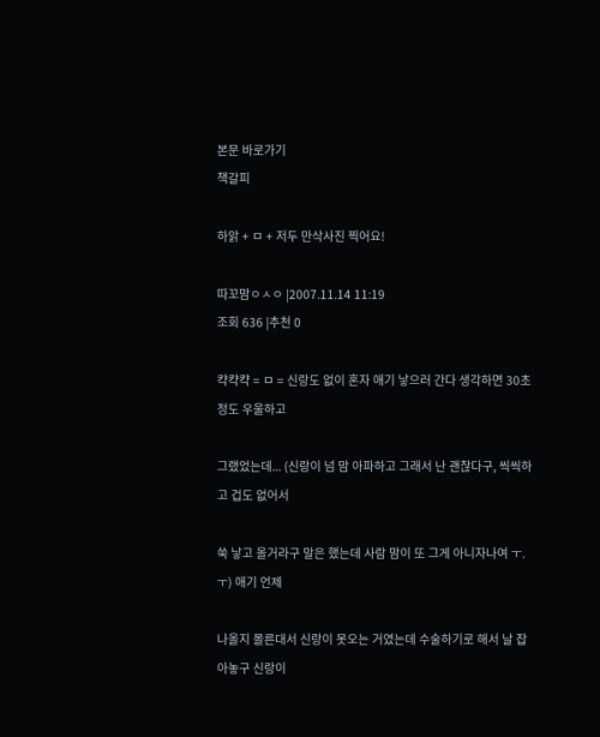본문 바로가기
책갈피

하앍 + ㅁ + 저두 만삭사진 찍어요!

따꼬맘ㅇㅅㅇ |2007.11.14 11:19
조회 636 |추천 0

캭캭캭 = ㅁ = 신랑도 없이 혼자 애기 낳으러 간다 생각하면 30초 정도 우울하고

그랬었는데... (신랑이 넘 맘 아파하고 그래서 난 괜찮다구, 씩씩하고 겁도 없어서

쑥 낳고 올거라구 말은 했는데 사람 맘이 또 그게 아니자나여 ㅜ.ㅜ) 애기 언제

나올지 몰른대서 신랑이 못오는 거였는데 수술하기로 해서 날 잡아놓구 신랑이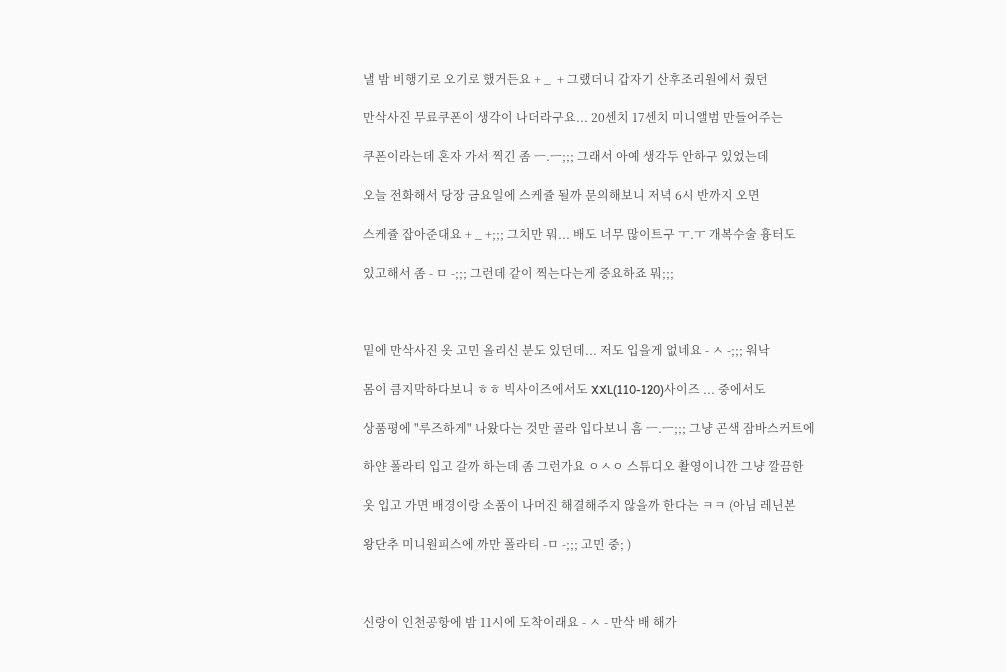낼 밤 비행기로 오기로 했거든요 + _  + 그랬더니 갑자기 산후조리원에서 줬던

만삭사진 무료쿠폰이 생각이 나더라구요... 20센치 17센치 미니앨범 만들어주는

쿠폰이라는데 혼자 가서 찍긴 좀 ㅡ.ㅡ;;; 그래서 아예 생각두 안하구 있었는데

오늘 전화해서 당장 금요일에 스케쥴 될까 문의해보니 저녁 6시 반까지 오면

스케쥴 잡아준대요 + _ +;;; 그치만 뭐... 배도 너무 많이트구 ㅜ.ㅜ 개복수술 흉터도

있고해서 좀 - ㅁ -;;; 그런데 같이 찍는다는게 중요하죠 뭐;;;



밑에 만삭사진 옷 고민 올리신 분도 있던데... 저도 입을게 없네요 - ㅅ -;;; 워낙

몸이 큼지막하다보니 ㅎㅎ 빅사이즈에서도 XXL(110-120)사이즈 ... 중에서도

상품평에 "루즈하게" 나왔다는 것만 골라 입다보니 흠 ㅡ.ㅡ;;; 그냥 곤색 잠바스커트에

하얀 폴라티 입고 갈까 하는데 좀 그런가요 ㅇㅅㅇ 스튜디오 촬영이니깐 그냥 깔끔한

옷 입고 가면 배경이랑 소품이 나머진 해결해주지 않을까 한다는 ㅋㅋ (아님 레닌본

왕단추 미니원피스에 까만 폴라티 -ㅁ -;;; 고민 중; )



신랑이 인천공항에 밤 11시에 도착이래요 - ㅅ - 만삭 배 해가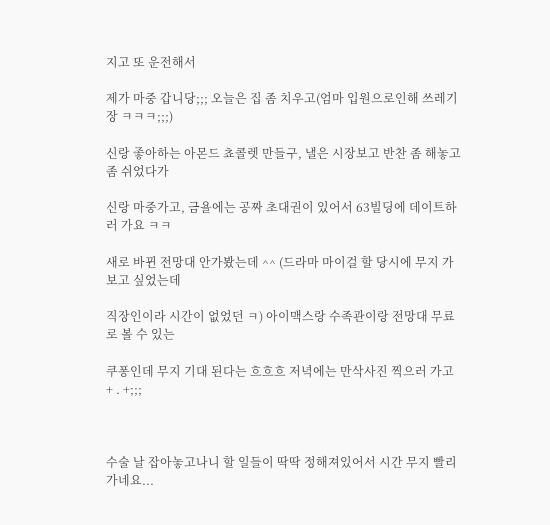지고 또 운전해서

제가 마중 갑니당;;; 오늘은 집 좀 치우고(엄마 입원으로인해 쓰레기장 ㅋㅋㅋ;;;)

신랑 좋아하는 아몬드 쵸콜렛 만들구, 낼은 시장보고 반찬 좀 해놓고 좀 쉬었다가

신랑 마중가고, 금욜에는 공짜 초대권이 있어서 63빌딩에 데이트하러 가요 ㅋㅋ

새로 바뀐 전망대 안가봤는데 ^^ (드라마 마이걸 할 당시에 무지 가보고 싶었는데

직장인이라 시간이 없었던 ㅋ) 아이맥스랑 수족관이랑 전망대 무료로 볼 수 있는

쿠퐁인데 무지 기대 된다는 흐흐흐 저녁에는 만삭사진 찍으러 가고 + . +;;;



수술 날 잡아놓고나니 할 일들이 딱딱 정해져있어서 시간 무지 빨리가네요...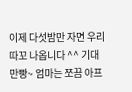이제 다섯밤만 자면 우리 따꼬 나옵니다 ^^ 기대 만빵~ 엄마는 쪼끔 아프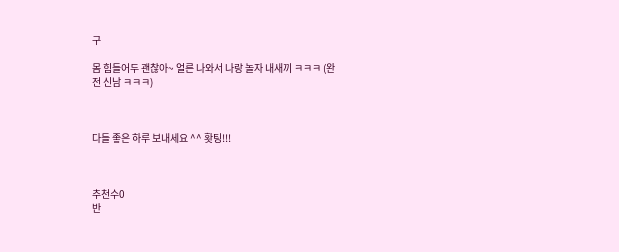구

몸 힘들어두 괜찮아~ 얼른 나와서 나랑 놀자 내새끼 ㅋㅋㅋ (완전 신남 ㅋㅋㅋ)



다들 좋은 하루 보내세요 ^^ 홧팅!!!



추천수0
반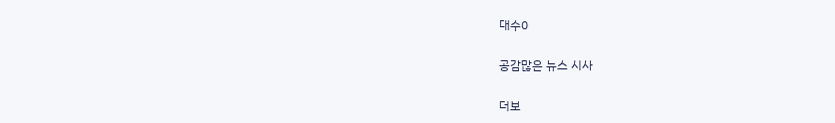대수0

공감많은 뉴스 시사

더보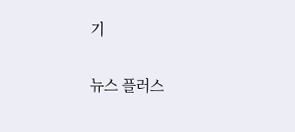기

뉴스 플러스